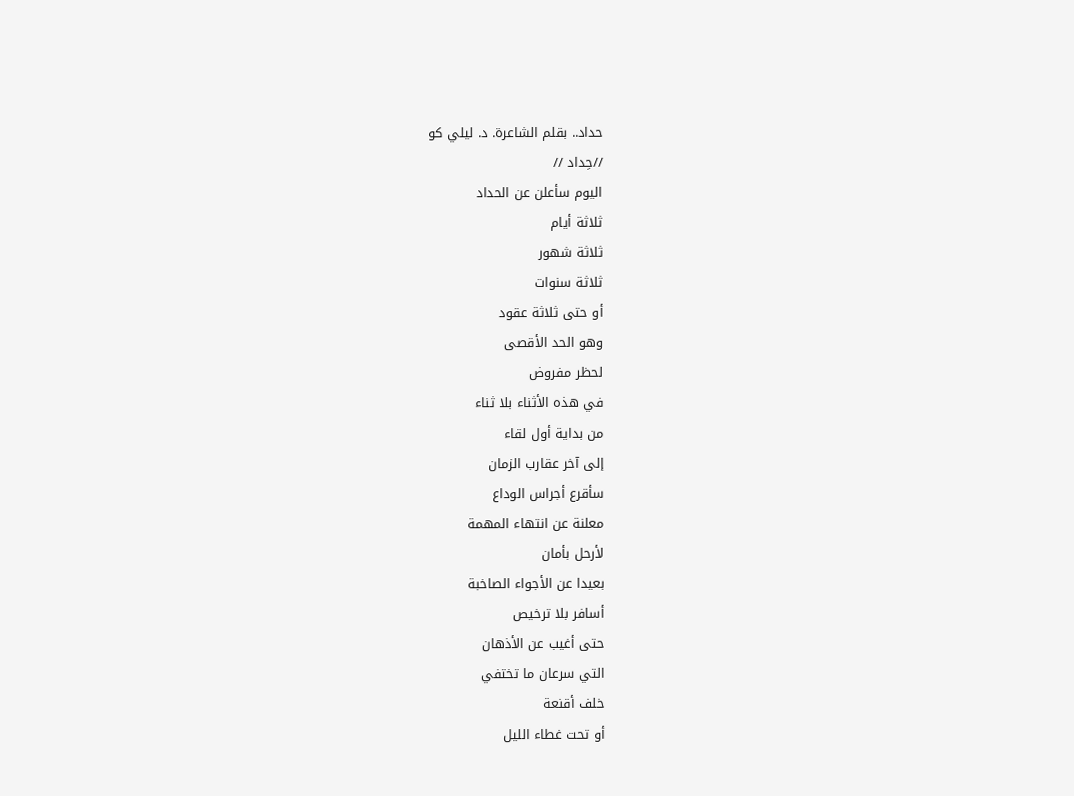حداد.. بقلم الشاعرة. د. ليلي كو
//حِداد //
اليوم سأعلن عن الحداد
ثلاثة أيام
ثلاثة شهور
ثلاثة سنوات
أو حتى ثلاثة عقود
وهو الحد الأقصى
لحظر مفروض
في هذه الأثناء بلا ثناء
من بداية أول لقاء
إلى آخر عقارب الزمان
سأقرع أجراس الوداع
معلنة عن انتهاء المهمة
لأرحل بأمان
بعيدا عن الأجواء الصاخبة
أسافر بلا ترخيص
حتى أغيب عن الأذهان
التي سرعان ما تختفي
خلف أقنعة
أو تحت غطاء الليل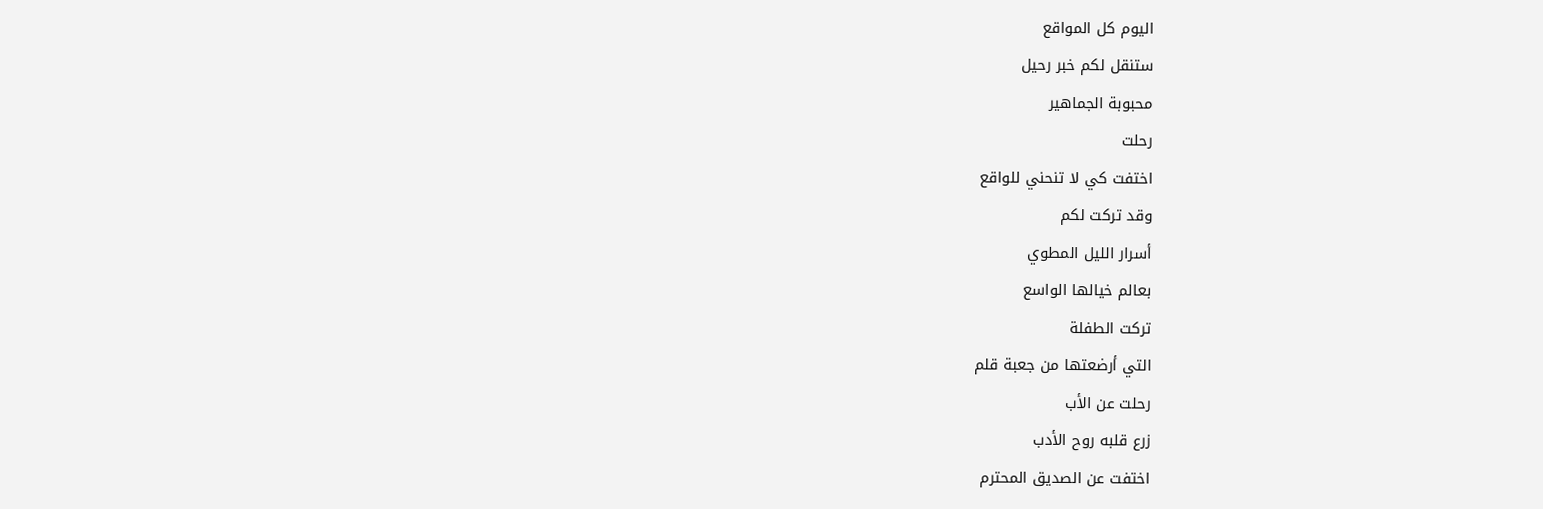اليوم كل المواقع
ستنقل لكم خبر رحيل
محبوبة الجماهير
رحلت
اختفت كي لا تنحني للواقع
وقد تركت لكم
أسرار الليل المطوي
بعالم خيالها الواسع
تركت الطفلة
التي أرضعتها من جعبة قلم
رحلت عن الأب
زرع قلبه روح الأدب
اختفت عن الصديق المحترم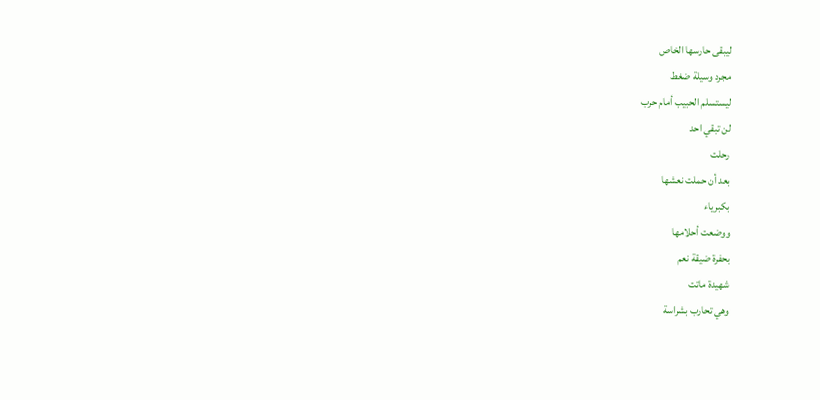ليبقى حارسها الخاص
مجرد وسيلة ضغط
ليستسلم الحبيب أمام حرب
لن تبقي احد
رحلت
بعد أن حملت نعشها
بكبرياء
ووضعت أحلامها
بحفرة ضيقة نعم
شهيدة ماتت
وهي تحارب بشراسة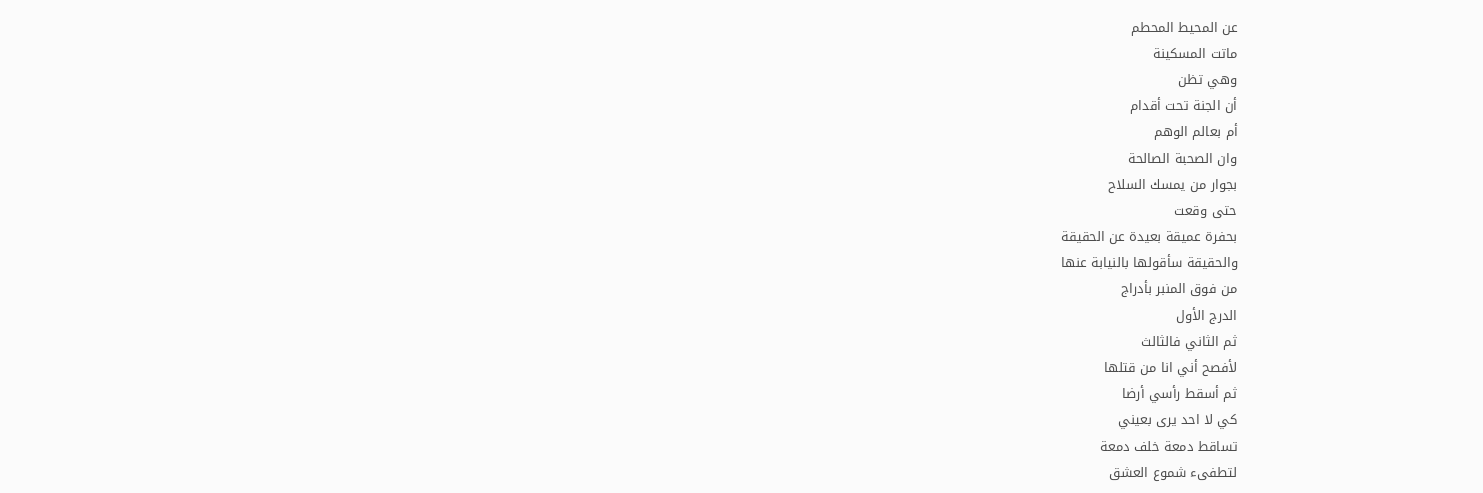عن المحيط المحطم
ماتت المسكينة
وهي تظن
أن الجنة تحت أقدام
أم بعالم الوهم
وان الصحبة الصالحة
بجوار من يمسك السلاح
حتى وقعت
بحفرة عميقة بعيدة عن الحقيقة
والحقيقة سأقولها بالنيابة عنها
من فوق المنبر بأدراج
الدرج الأول
ثم الثاني فالثالث
لأفصح أني انا من قتلها
ثم أسقط رأسي أرضا
كي لا احد يرى بعيني
تساقط دمعة خلف دمعة
لتطفىء شموع العشق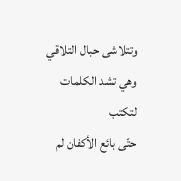وتتلاشى حبال التلاقي
وهي تشد الكلمات
لتكتب
حتّى بائع الأكفان لم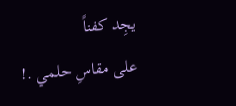يجِد كفناً
على مقاسِ حلمي .!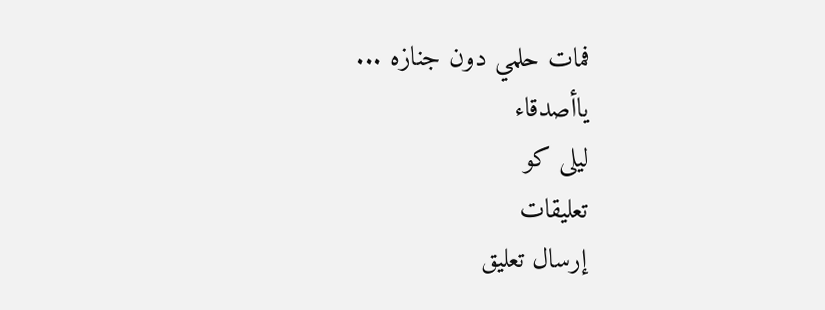فمات حلمي دون جنازه ...
ياأصدقاء
ليلى كو
تعليقات
إرسال تعليق